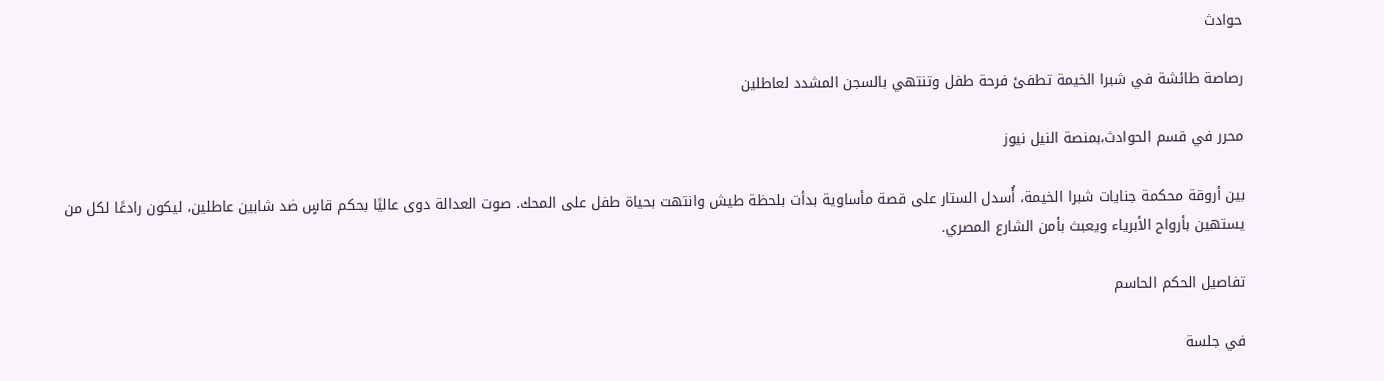حوادث

رصاصة طائشة في شبرا الخيمة تطفئ فرحة طفل وتنتهي بالسجن المشدد لعاطلين

محرر في قسم الحوادث،بمنصة النيل نيوز

بين أروقة محكمة جنايات شبرا الخيمة، أُسدل الستار على قصة مأساوية بدأت بلحظة طيش وانتهت بحياة طفل على المحك. صوت العدالة دوى عاليًا بحكم قاسٍ ضد شابين عاطلين، ليكون رادعًا لكل من يستهين بأرواح الأبرياء ويعبث بأمن الشارع المصري.

تفاصيل الحكم الحاسم

في جلسة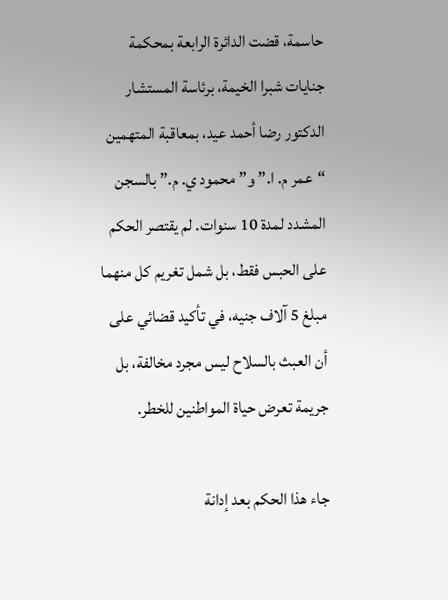حاسمة، قضت الدائرة الرابعة بمحكمة جنايات شبرا الخيمة، برئاسة المستشار الدكتور رضا أحمد عيد، بمعاقبة المتهمين “عمر م. ا.” و”محمود ي. م.” بالسجن المشدد لمدة 10 سنوات. لم يقتصر الحكم على الحبس فقط، بل شمل تغريم كل منهما مبلغ 5 آلاف جنيه، في تأكيد قضائي على أن العبث بالسلاح ليس مجرد مخالفة، بل جريمة تعرض حياة المواطنين للخطر.

جاء هذا الحكم بعد إدانة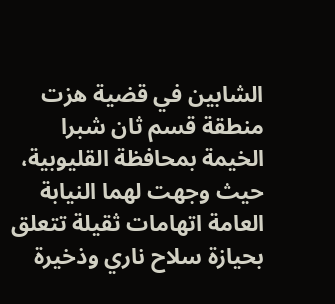الشابين في قضية هزت منطقة قسم ثان شبرا الخيمة بمحافظة القليوبية، حيث وجهت لهما النيابة العامة اتهامات ثقيلة تتعلق بحيازة سلاح ناري وذخيرة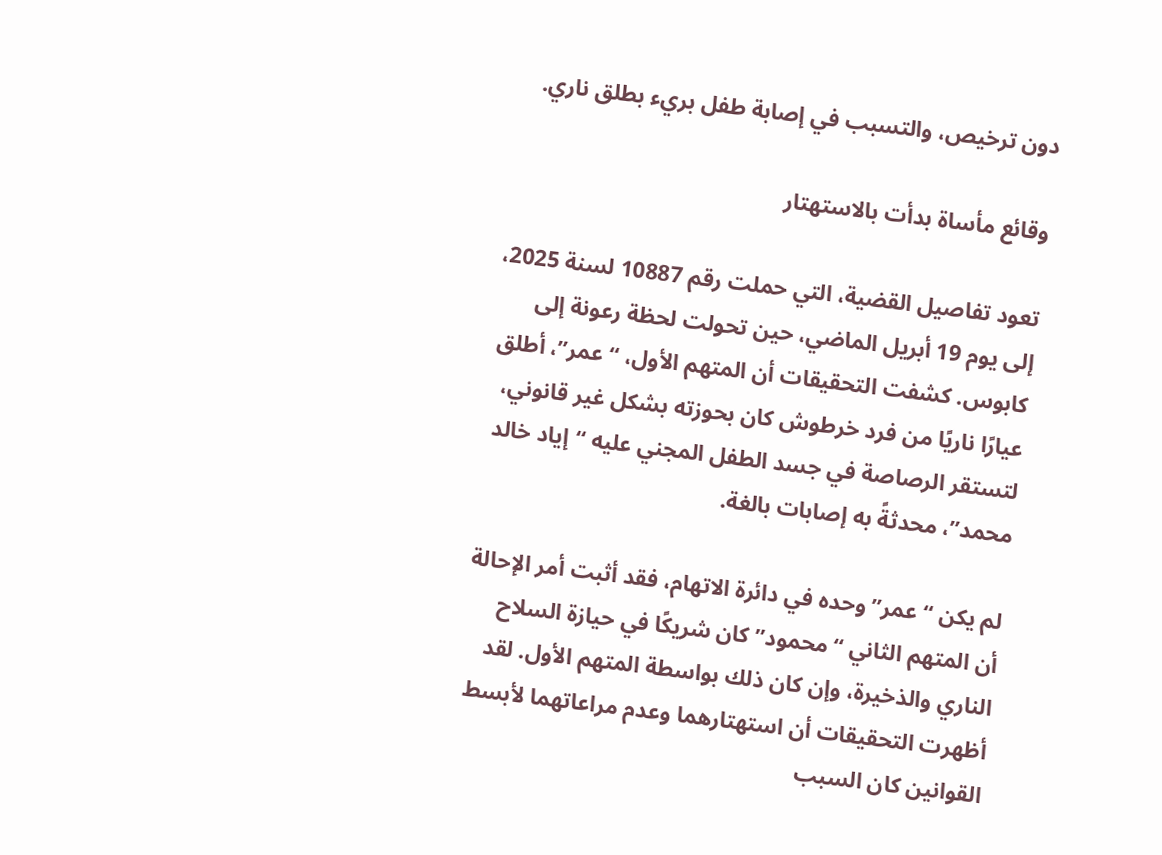دون ترخيص، والتسبب في إصابة طفل بريء بطلق ناري.

وقائع مأساة بدأت بالاستهتار

تعود تفاصيل القضية، التي حملت رقم 10887 لسنة 2025، إلى يوم 19 أبريل الماضي، حين تحولت لحظة رعونة إلى كابوس. كشفت التحقيقات أن المتهم الأول، “عمر”، أطلق عيارًا ناريًا من فرد خرطوش كان بحوزته بشكل غير قانوني، لتستقر الرصاصة في جسد الطفل المجني عليه “إياد خالد محمد”، محدثةً به إصابات بالغة.

لم يكن “عمر” وحده في دائرة الاتهام، فقد أثبت أمر الإحالة أن المتهم الثاني “محمود” كان شريكًا في حيازة السلاح الناري والذخيرة، وإن كان ذلك بواسطة المتهم الأول. لقد أظهرت التحقيقات أن استهتارهما وعدم مراعاتهما لأبسط القوانين كان السبب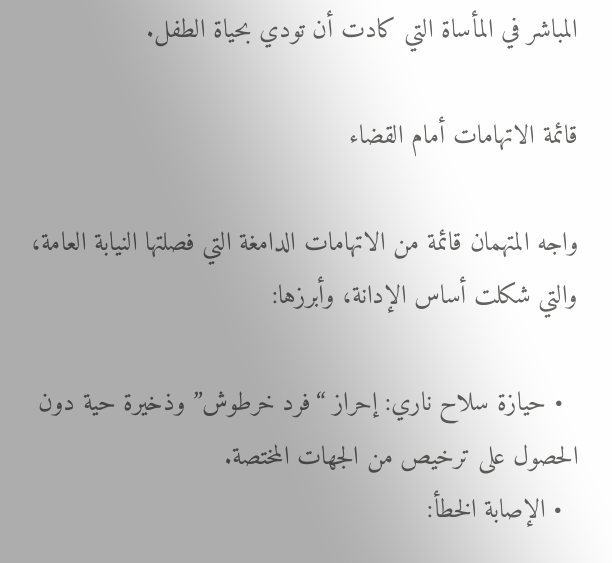المباشر في المأساة التي كادت أن تودي بحياة الطفل.

قائمة الاتهامات أمام القضاء

واجه المتهمان قائمة من الاتهامات الدامغة التي فصلتها النيابة العامة، والتي شكلت أساس الإدانة، وأبرزها:

  • حيازة سلاح ناري: إحراز “فرد خرطوش” وذخيرة حية دون الحصول على ترخيص من الجهات المختصة.
  • الإصابة الخطأ: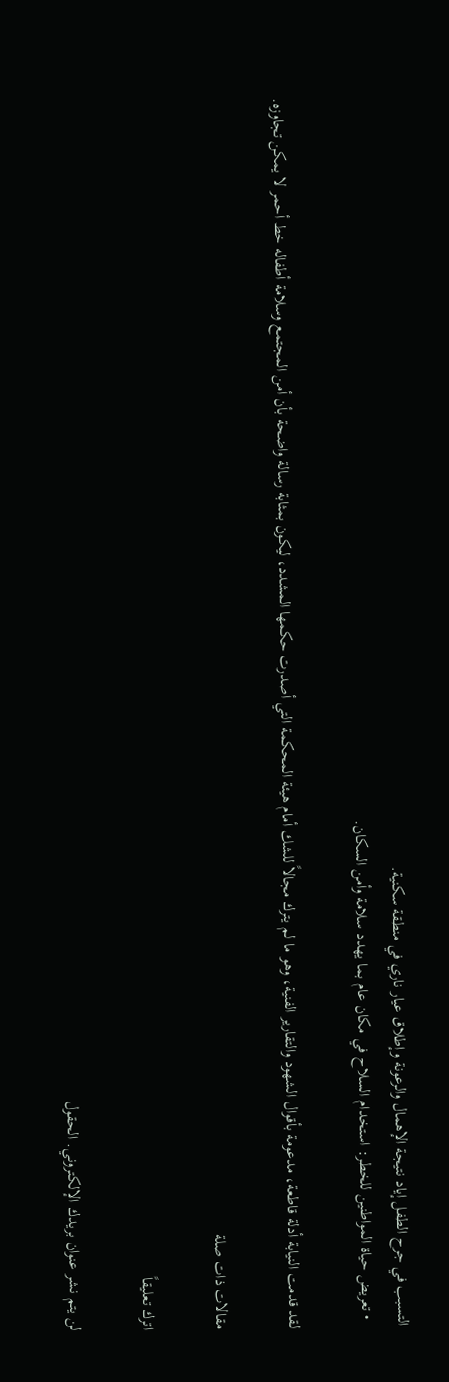التسبب في جرح الطفل إياد نتيجة الإهمال والرعونة وإطلاق عيار ناري في منطقة سكنية.
  • تعريض حياة المواطنين للخطر: استخدام السلاح في مكان عام بما يهدد سلامة وأمن السكان.

لقد قدمت النيابة أدلة قاطعة، مدعومة بأقوال الشهود والتقارير الفنية، وهو ما لم يترك مجالاً للشك أمام هيئة المحكمة التي أصدرت حكمها المشدد، ليكون بمثابة رسالة واضحة بأن أمن المجتمع وسلامة أطفاله خط أحمر لا يمكن تجاوزه.

مقالات ذات صلة

اترك تعليقاً

لن يتم نشر عنوان بريدك الإلكتروني. الحقول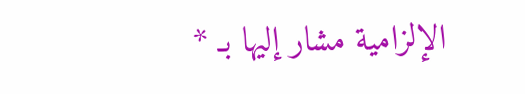الإلزامية مشار إليها بـ *